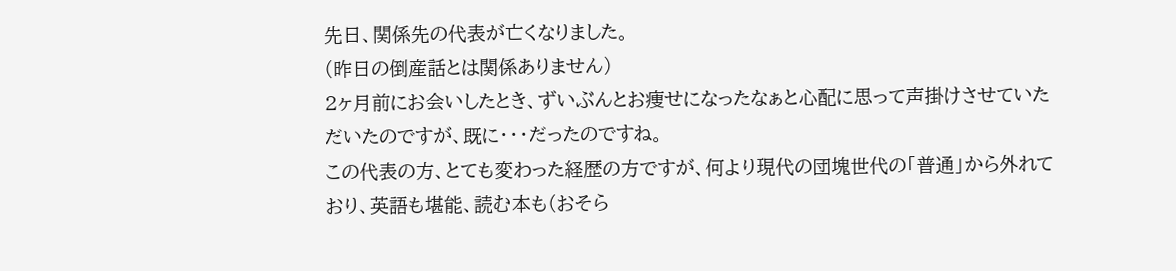先日、関係先の代表が亡くなりました。
(昨日の倒産話とは関係ありません)
2ヶ月前にお会いしたとき、ずいぶんとお痩せになったなぁと心配に思って声掛けさせていただいたのですが、既に・・・だったのですね。
この代表の方、とても変わった経歴の方ですが、何より現代の団塊世代の「普通」から外れており、英語も堪能、読む本も(おそら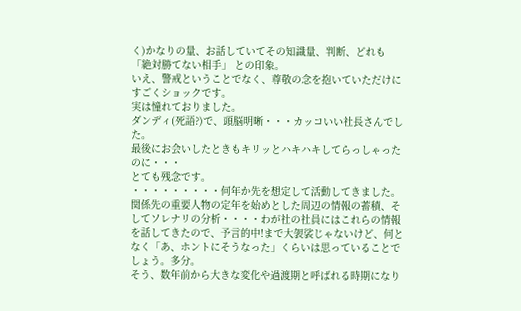く)かなりの量、お話していてその知識量、判断、どれも 「絶対勝てない相手」 との印象。
いえ、警戒ということでなく、尊敬の念を抱いていただけに すごくショックです。
実は憧れておりました。
ダンディ(死語?)で、頭脳明晰・・・カッコいい社長さんでした。
最後にお会いしたときもキリッとハキハキしてらっしゃったのに・・・
とても残念です。
・・・・・・・・・何年か先を想定して活動してきました。
関係先の重要人物の定年を始めとした周辺の情報の蓄積、そしてソレナリの分析・・・・わが社の社員にはこれらの情報を話してきたので、予言的中!まで大袈裟じゃないけど、何となく「あ、ホントにそうなった」くらいは思っていることでしょう。多分。
そう、数年前から大きな変化や過渡期と呼ばれる時期になり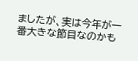ましたが、実は今年が一番大きな節目なのかも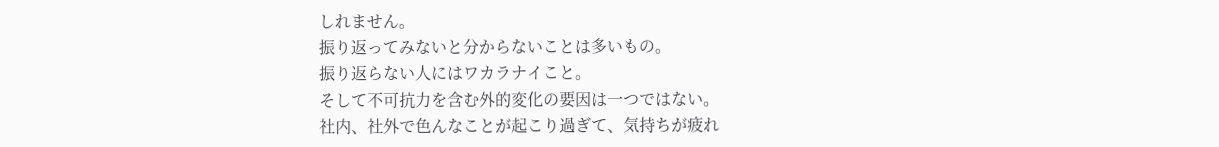しれません。
振り返ってみないと分からないことは多いもの。
振り返らない人にはワカラナイこと。
そして不可抗力を含む外的変化の要因は一つではない。
社内、社外で色んなことが起こり過ぎて、気持ちが疲れ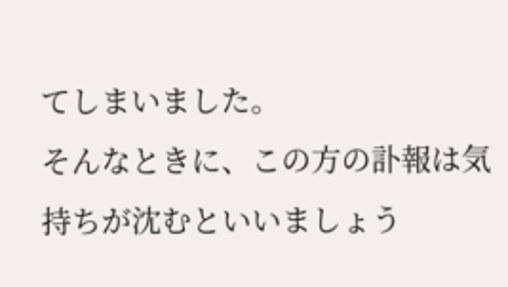てしまいました。
そんなときに、この方の訃報は気持ちが沈むといいましょう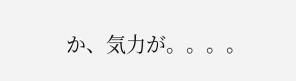か、気力が。。。。